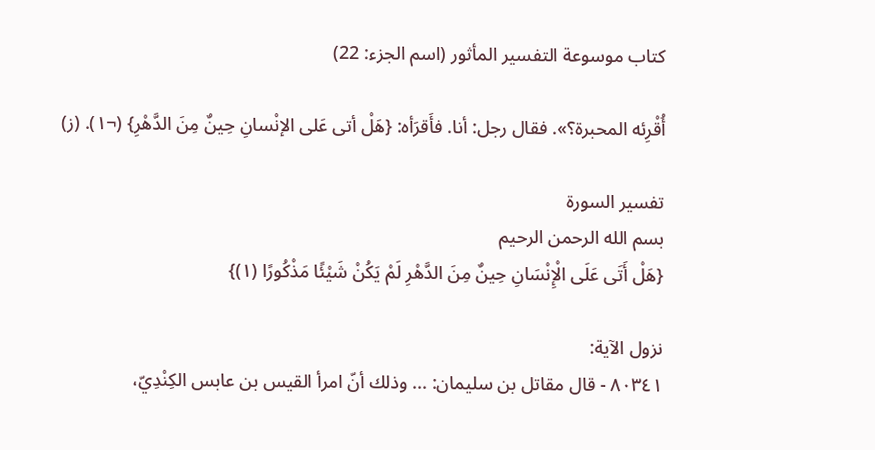كتاب موسوعة التفسير المأثور (اسم الجزء: 22)

أُقْرِئه المحبرة؟». فقال رجل: أنا. فأَقرَأه: {هَلْ أتى عَلى الإنْسانِ حِينٌ مِنَ الدَّهْرِ} (¬١). (ز)

تفسير السورة
بسم الله الرحمن الرحيم
{هَلْ أَتَى عَلَى الْإِنْسَانِ حِينٌ مِنَ الدَّهْرِ لَمْ يَكُنْ شَيْئًا مَذْكُورًا (١)}

نزول الآية:
٨٠٣٤١ - قال مقاتل بن سليمان: ... وذلك أنّ امرأ القيس بن عابس الكِنْدِيّ،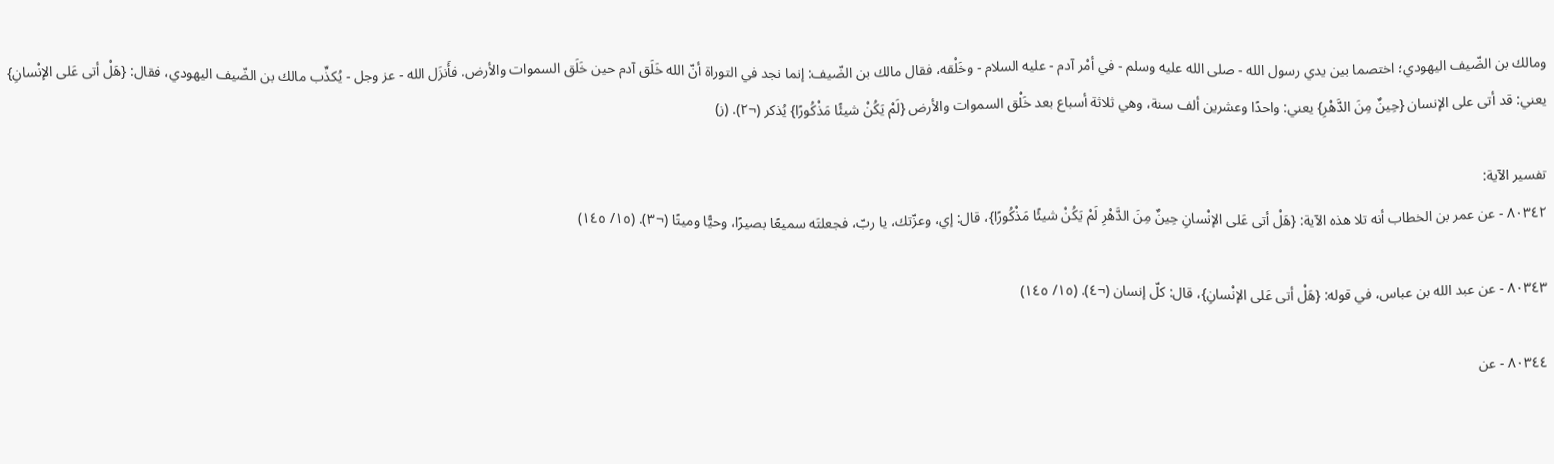ومالك بن الضّيف اليهودي؛ اختصما بين يدي رسول الله - صلى الله عليه وسلم - في أمْر آدم - عليه السلام - وخَلْقه، فقال مالك بن الضّيف: إنما نجد في التوراة أنّ الله خَلَق آدم حين خَلَق السموات والأرض. فأَنزَل الله - عز وجل - يُكذِّب مالك بن الضّيف اليهودي، فقال: {هَلْ أتى عَلى الإنْسانِ} يعني: قد أتى على الإنسان {حِينٌ مِنَ الدَّهْرِ} يعني: واحدًا وعشرين ألف سنة، وهي ثلاثة أسباع بعد خَلْق السموات والأرض {لَمْ يَكُنْ شيئًا مَذْكُورًا} يُذكر (¬٢). (ز)

تفسير الآية:
٨٠٣٤٢ - عن عمر بن الخطاب أنه تلا هذه الآية: {هَلْ أتى عَلى الإنْسانِ حِينٌ مِنَ الدَّهْرِ لَمْ يَكُنْ شيئًا مَذْكُورًا}، قال: إي، وعزّتك، يا ربّ، فجعلتَه سميعًا بصيرًا، وحيًّا وميتًا (¬٣). (١٥/ ١٤٥)

٨٠٣٤٣ - عن عبد الله بن عباس، في قوله: {هَلْ أتى عَلى الإنْسانِ}، قال: كلّ إنسان (¬٤). (١٥/ ١٤٥)

٨٠٣٤٤ - عن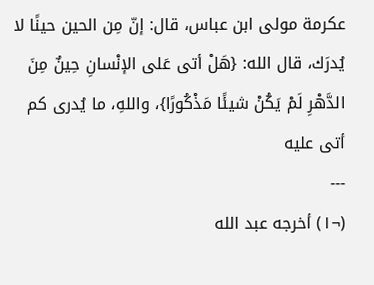عكرمة مولى ابن عباس، قال: إنّ مِن الحين حينًا لا يُدرَك، قال الله: {هَلْ أتى عَلى الإنْسانِ حِينٌ مِنَ الدَّهْرِ لَمْ يَكُنْ شيئًا مَذْكُورًا}، واللهِ، ما يُدرى كم أتى عليه
---
(¬١) أخرجه عبد الله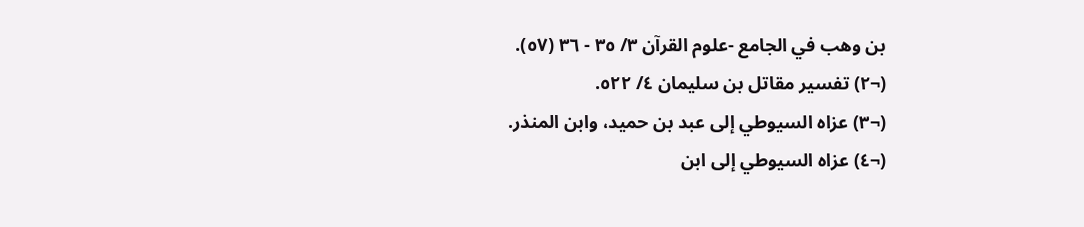بن وهب في الجامع -علوم القرآن ٣/ ٣٥ - ٣٦ (٥٧).
(¬٢) تفسير مقاتل بن سليمان ٤/ ٥٢٢.
(¬٣) عزاه السيوطي إلى عبد بن حميد، وابن المنذر.
(¬٤) عزاه السيوطي إلى ابن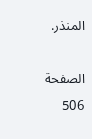المنذر.

الصفحة 506